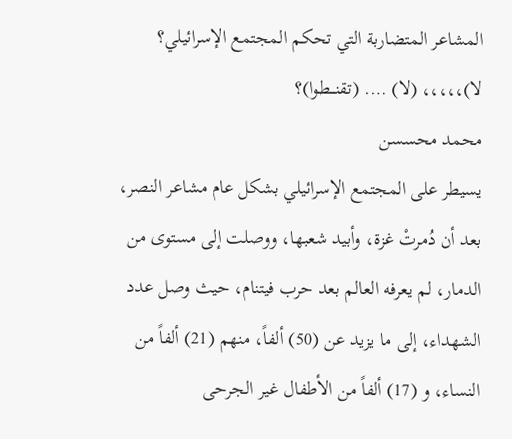المشاعر المتضاربة التي تحكم المجتمع الإسرائيلي؟
لا)،،،،، (لا) …. (تقنـــطوا)؟
محمد محسسن
يسيطر على المجتمع الإسرائيلي بشكل عام مشاعر النصر، بعد أن دُمرتْ غزة، وأبيد شعبها، ووصلت إلى مستوى من الدمار، لم يعرفه العالم بعد حرب فيتنام، حيث وصل عدد الشهداء، إلى ما يزيد عن (50) ألفاً، منهم (21) ألفاً من النساء، و (17) ألفاً من الأطفال غير الجرحى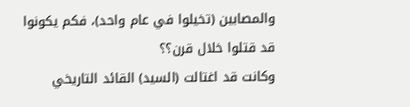والمصابين (تخيلوا في عام واحد)، فكم يكونوا قد قتلوا خلال قرن؟؟
وكانت قد اغتالت (السيد) القائد التاريخي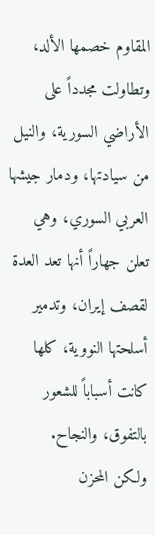المقاوم خصمها الألد، وتطاولت مجدداً على الأراضي السورية، والنيل من سيادتها، ودمار جيشها العربي السوري، وهي تعلن جهاراً أنها تعد العدة لقصف إيران، وتدمير أسلحتها النووية، كلها كانت أسباباً للشعور بالتفوق، والنجاح.
ولكن المحزن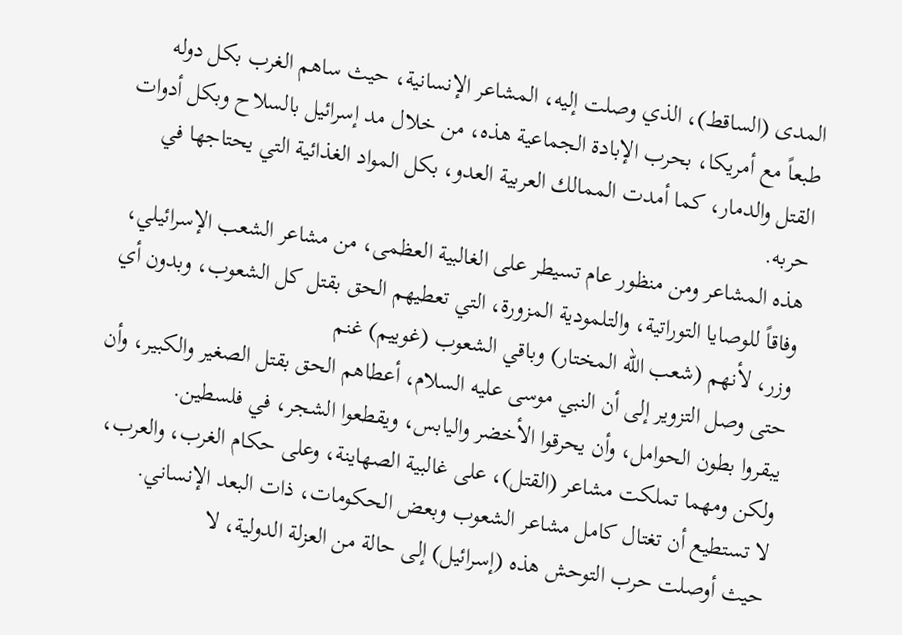المدى (الساقط)، الذي وصلت إليه، المشاعر الإنسانية، حيث ساهم الغرب بكل دوله طبعاً مع أمريكا، بحرب الإبادة الجماعية هذه، من خلال مد إسرائيل بالسلاح وبكل أدوات القتل والدمار، كما أمدت الممالك العربية العدو، بكل المواد الغذائية التي يحتاجها في حربه.
هذه المشاعر ومن منظور عام تسيطر على الغالبية العظمى، من مشاعر الشعب الإسرائيلي، وفاقاً للوصايا التوراتية، والتلمودية المزورة، التي تعطيهم الحق بقتل كل الشعوب، وبدون أي وزر، لأنهم (شعب الله المختار) وباقي الشعوب (غوييم) غنم
حتى وصل التزوير إلى أن النبي موسى عليه السلام، أعطاهم الحق بقتل الصغير والكبير، وأن يبقروا بطون الحوامل، وأن يحرقوا الأخضر واليابس، ويقطعوا الشجر، في فلسطين.
ولكن ومهما تملكت مشاعر (القتل)، على غالبية الصهاينة، وعلى حكام الغرب، والعرب، لا تستطيع أن تغتال كامل مشاعر الشعوب وبعض الحكومات، ذات البعد الإنساني.
حيث أوصلت حرب التوحش هذه (إسرائيل) إلى حالة من العزلة الدولية، لا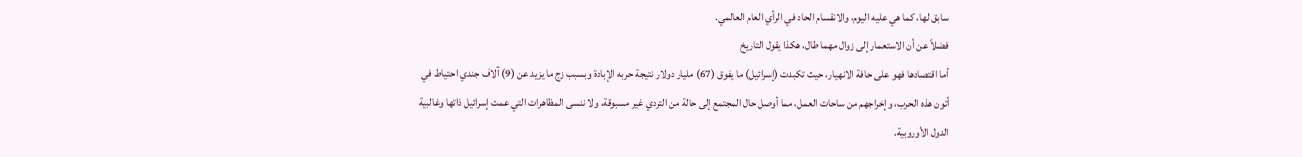سابق لها، كما هي عليه اليوم، والانقسام الحاد في الرأي العام العالمي.
فضلاً عن أن الاستعمار إلى زوال مهما طال، هكذا يقول التاريخ
أما اقتصادها فهو على حافة الانهيار، حيث تكبدت (إسرائيل) ما يفوق (67) مليار دولار نتيجة حربه الإبادة وبسبب زج ما يزيد عن (9) آلاف جندي احتياط في أتون هذه الحرب، وإخراجهم من ساحات العمل، مما أوصل حال المجتمع إلى حالة من التردي غير مسبوقة، ولا ننسى المظاهرات التي عمت إسرائيل ذاتها وغالبية الدول الأوروبية.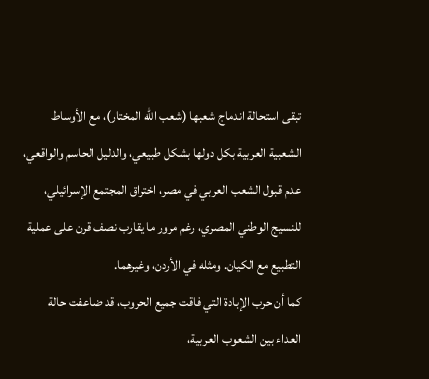تبقى استحالة اندماج شعبها (شعب الله المختار)، مع الأوساط الشعبية العربية بكل دولها بشكل طبيعي، والدليل الحاسم والواقعي، عدم قبول الشعب العربي في مصر، اختراق المجتمع الإسرائيلي، للنسيج الوطني المصري، رغم مرور ما يقارب نصف قرن على عملية التطبيع مع الكيان. ومثله في الأردن، وغيرهما.
كما أن حرب الإبادة التي فاقت جميع الحروب، قد ضاعفت حالة العداء بين الشعوب العربية،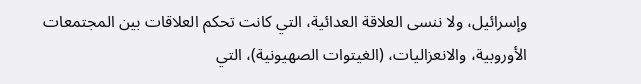وإسرائيل، ولا ننسى العلاقة العدائية، التي كانت تحكم العلاقات بين المجتمعات الأوروبية، والانعزاليات، (الغيتوات الصهيونية)، التي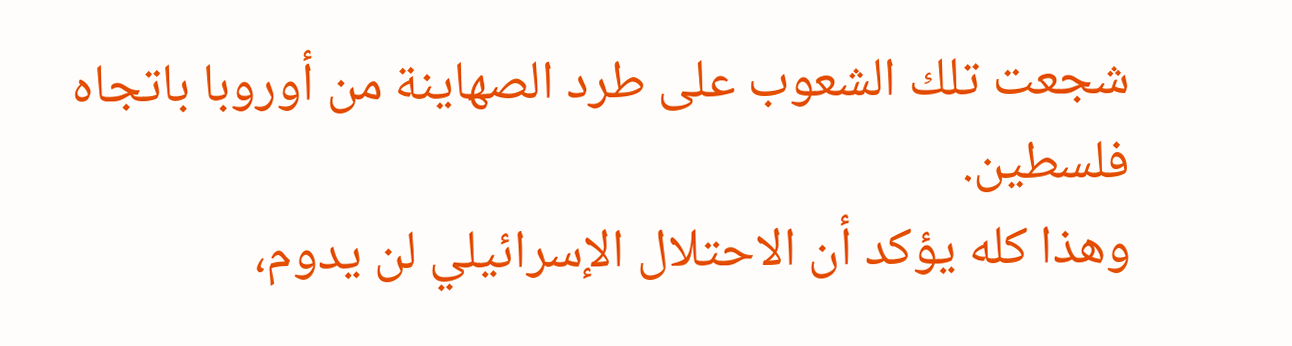شجعت تلك الشعوب على طرد الصهاينة من أوروبا باتجاه فلسطين.
وهذا كله يؤكد أن الاحتلال الإسرائيلي لن يدوم،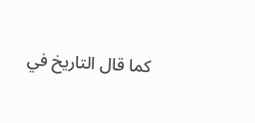كما قال التاريخ في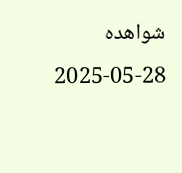شواهده
2025-05-28